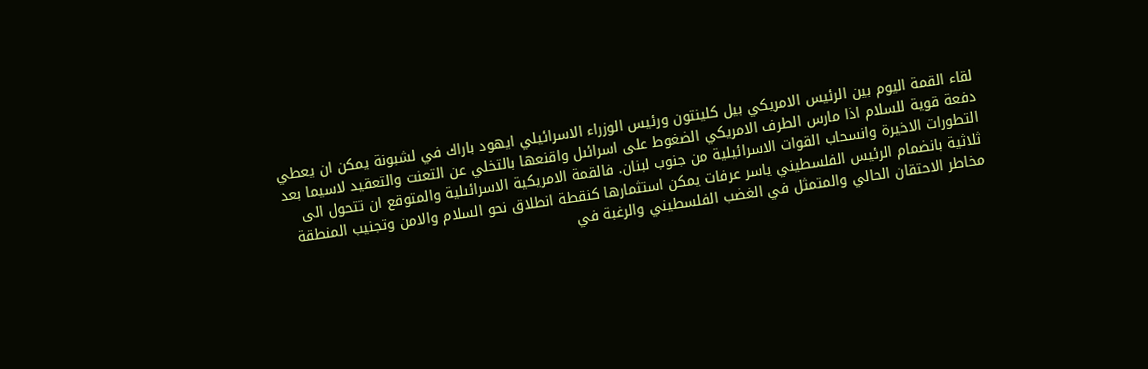لقاء القمة اليوم بين الرئيس الامريكي بيل كلينتون ورئيس الوزراء الاسرائيلي ايهود باراك في لشبونة يمكن ان يعطي دفعة قوية للسلام اذا مارس الطرف الامريكي الضغوط على اسرائىل واقنعها بالتخلي عن التعنت والتعقيد لاسيما بعد التطورات الاخيرة وانسحاب القوات الاسرائيلية من جنوب لبنان. فالقمة الامريكية الاسرائىلية والمتوقع ان تتحول الى ثلاثية بانضمام الرئيس الفلسطيني ياسر عرفات يمكن استثمارها كنقطة انطلاق نحو السلام والامن وتجنيب المنطقة مخاطر الاحتقان الحالي والمتمثل في الغضب الفلسطيني والرغبة في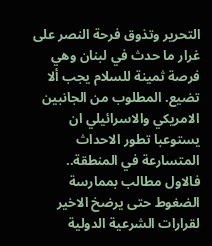التحرير وتذوق فرحة النصر على غرار ما حدث في لبنان وهي فرصة ثمينة للسلام يجب ألا تضيع. المطلوب من الجانبين الامريكي والاسرائيلي ان يستوعبا تطور الاحداث المتسارعة في المنطقة.. فالاول مطالب بممارسة الضغوط حتى يرضخ الاخير لقرارات الشرعية الدولية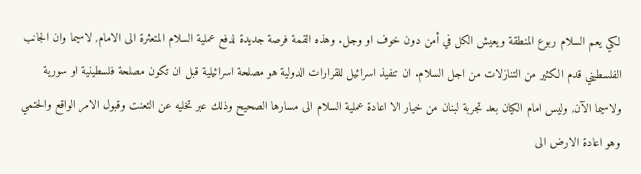لكي يعم السلام ربوع المنطقة ويعيش الكل في أمن دون خوف او وجل. وهذه القمة فرصة جديدة لدفع عملية السلام المتعثرة الى الامام, لاسيما وان الجانب الفلسطيني قدم الكثير من التنازلات من اجل السلام. ان تنفيذ اسرائيل للقرارات الدولية هو مصلحة اسرائيلية قبل ان تكون مصلحة فلسطينية او سورية ولاسيما الآن, وليس امام الكيان بعد تجربة لبنان من خيار الا اعادة عملية السلام الى مسارها الصحيح وذلك عبر تخليه عن التعنت وقبول الامر الواقع والحتمي وهو اعادة الارض الى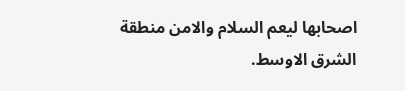اصحابها ليعم السلام والامن منطقة الشرق الاوسط.